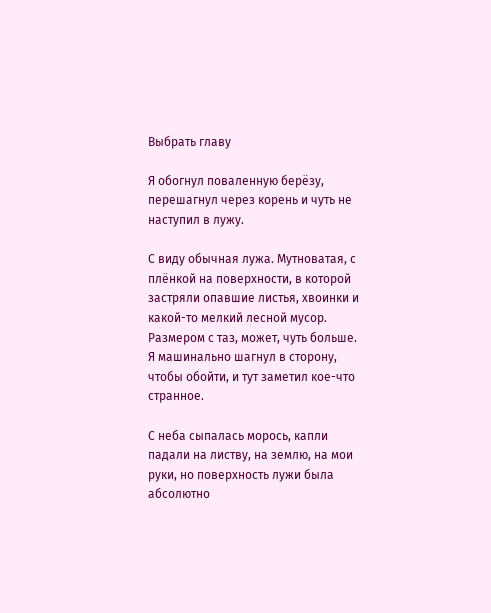Выбрать главу

Я обогнул поваленную берёзу, перешагнул через корень и чуть не наступил в лужу.

С виду обычная лужа. Мутноватая, с плёнкой на поверхности, в которой застряли опавшие листья, хвоинки и какой-то мелкий лесной мусор. Размером с таз, может, чуть больше. Я машинально шагнул в сторону, чтобы обойти, и тут заметил кое-что странное.

С неба сыпалась морось, капли падали на листву, на землю, на мои руки, но поверхность лужи была абсолютно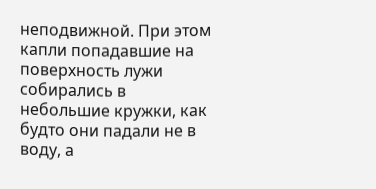неподвижной. При этом капли попадавшие на поверхность лужи собирались в небольшие кружки, как будто они падали не в воду, а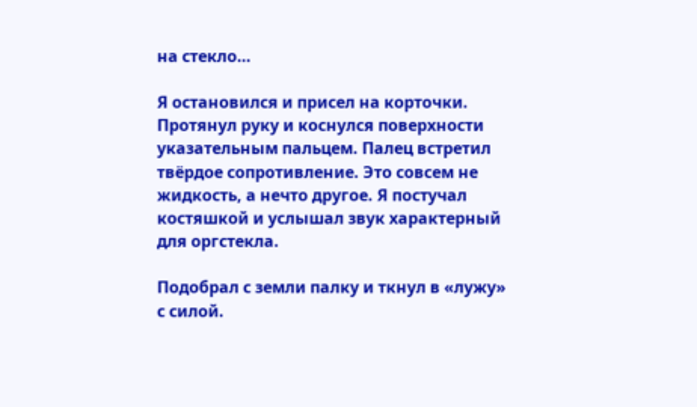на стекло…

Я остановился и присел на корточки. Протянул руку и коснулся поверхности указательным пальцем. Палец встретил твёрдое сопротивление. Это совсем не жидкость, а нечто другое. Я постучал костяшкой и услышал звук характерный для оргстекла.

Подобрал с земли палку и ткнул в «лужу» с силой.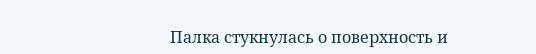Палка стукнулась о поверхность и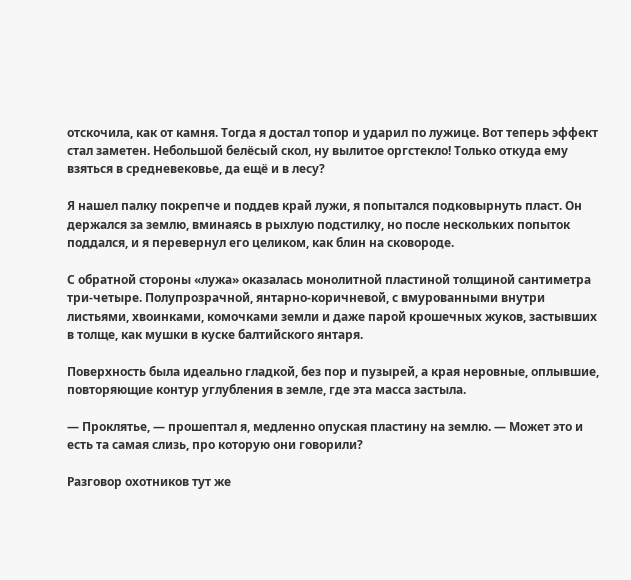отскочила, как от камня. Тогда я достал топор и ударил по лужице. Вот теперь эффект стал заметен. Небольшой белёсый скол, ну вылитое оргстекло! Только откуда ему взяться в средневековье, да ещё и в лесу?

Я нашел палку покрепче и поддев край лужи, я попытался подковырнуть пласт. Он держался за землю, вминаясь в рыхлую подстилку, но после нескольких попыток поддался, и я перевернул его целиком, как блин на сковороде.

С обратной стороны «лужа» оказалась монолитной пластиной толщиной сантиметра три-четыре. Полупрозрачной, янтарно-коричневой, с вмурованными внутри листьями, хвоинками, комочками земли и даже парой крошечных жуков, застывших в толще, как мушки в куске балтийского янтаря.

Поверхность была идеально гладкой, без пор и пузырей, а края неровные, оплывшие, повторяющие контур углубления в земле, где эта масса застыла.

— Проклятье, — прошептал я, медленно опуская пластину на землю. — Может это и есть та самая слизь, про которую они говорили?

Разговор охотников тут же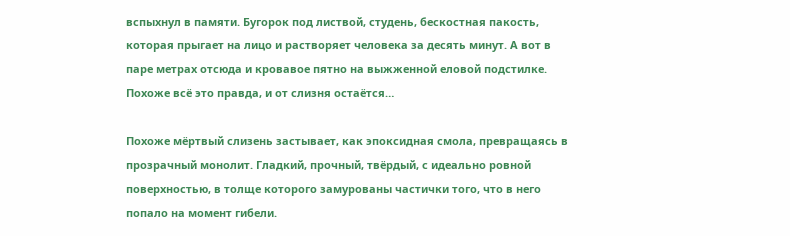вспыхнул в памяти. Бугорок под листвой, студень, бескостная пакость, которая прыгает на лицо и растворяет человека за десять минут. А вот в паре метрах отсюда и кровавое пятно на выжженной еловой подстилке. Похоже всё это правда, и от слизня остаётся…

Похоже мёртвый слизень застывает, как эпоксидная смола, превращаясь в прозрачный монолит. Гладкий, прочный, твёрдый, с идеально ровной поверхностью, в толще которого замурованы частички того, что в него попало на момент гибели.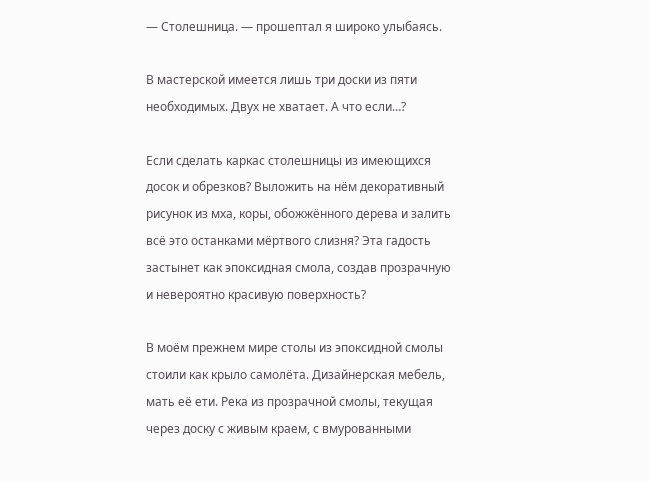— Столешница. — прошептал я широко улыбаясь.

В мастерской имеется лишь три доски из пяти необходимых. Двух не хватает. А что если…?

Если сделать каркас столешницы из имеющихся досок и обрезков? Выложить на нём декоративный рисунок из мха, коры, обожжённого дерева и залить всё это останками мёртвого слизня? Эта гадость застынет как эпоксидная смола, создав прозрачную и невероятно красивую поверхность?

В моём прежнем мире столы из эпоксидной смолы стоили как крыло самолёта. Дизайнерская мебель, мать её ети. Река из прозрачной смолы, текущая через доску с живым краем, с вмурованными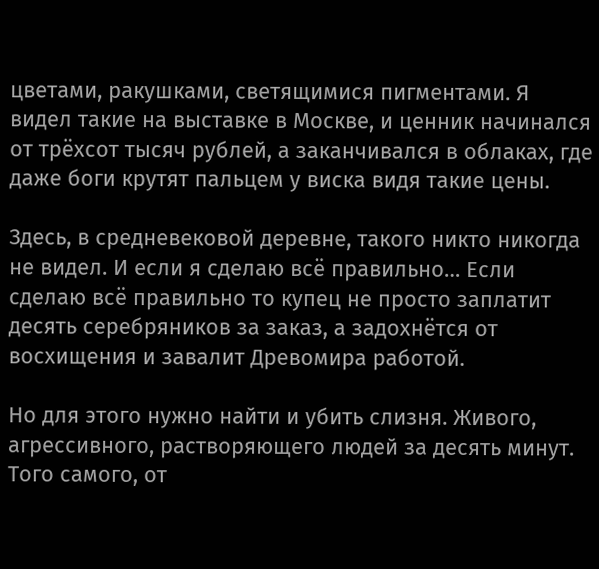цветами, ракушками, светящимися пигментами. Я видел такие на выставке в Москве, и ценник начинался от трёхсот тысяч рублей, а заканчивался в облаках, где даже боги крутят пальцем у виска видя такие цены.

Здесь, в средневековой деревне, такого никто никогда не видел. И если я сделаю всё правильно… Если сделаю всё правильно то купец не просто заплатит десять серебряников за заказ, а задохнётся от восхищения и завалит Древомира работой.

Но для этого нужно найти и убить слизня. Живого, агрессивного, растворяющего людей за десять минут. Того самого, от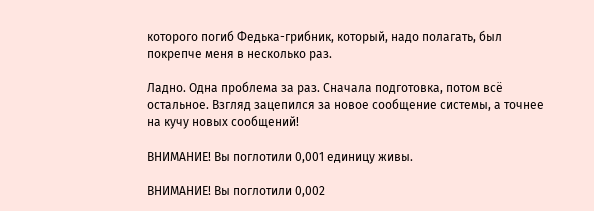которого погиб Федька-грибник, который, надо полагать, был покрепче меня в несколько раз.

Ладно. Одна проблема за раз. Сначала подготовка, потом всё остальное. Взгляд зацепился за новое сообщение системы, а точнее на кучу новых сообщений!

ВНИМАНИЕ! Вы поглотили 0,001 единицу живы.

ВНИМАНИЕ! Вы поглотили 0,002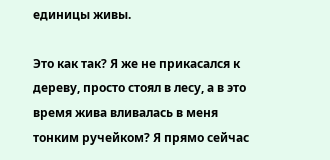единицы живы.

Это как так? Я же не прикасался к дереву, просто стоял в лесу, а в это время жива вливалась в меня тонким ручейком? Я прямо сейчас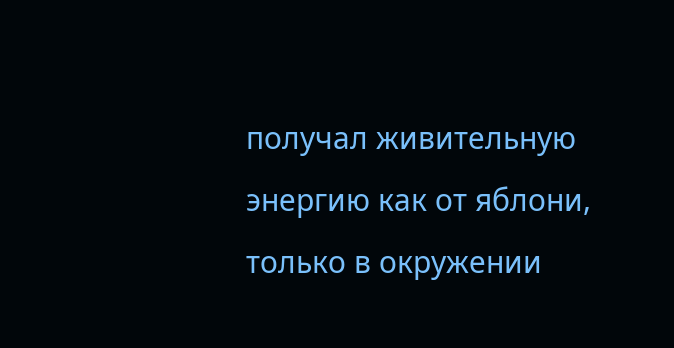получал живительную энергию как от яблони, только в окружении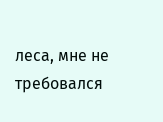леса, мне не требовался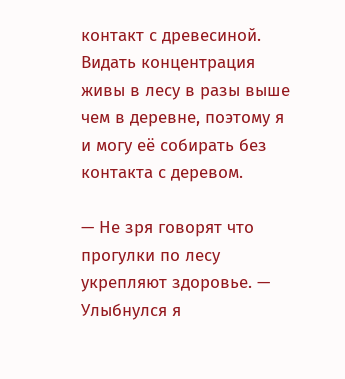контакт с древесиной. Видать концентрация живы в лесу в разы выше чем в деревне, поэтому я и могу её собирать без контакта с деревом.

— Не зря говорят что прогулки по лесу укрепляют здоровье. — Улыбнулся я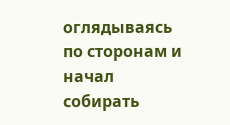оглядываясь по сторонам и начал собирать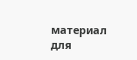материал для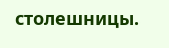столешницы.